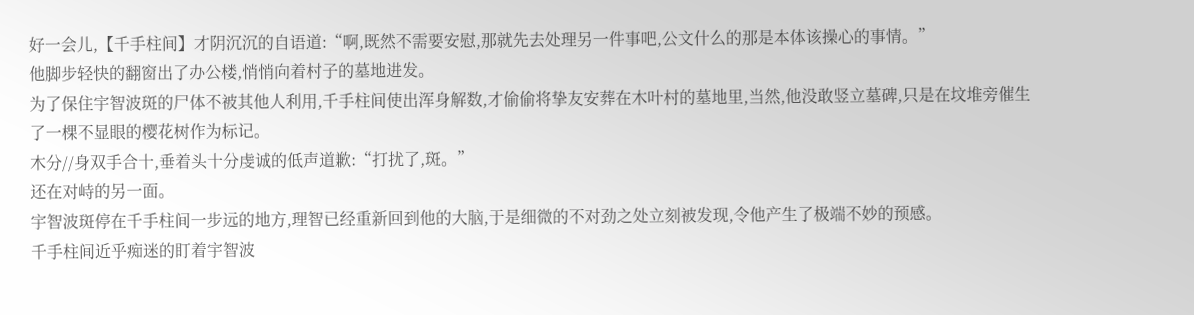好一会儿,【千手柱间】才阴沉沉的自语道:“啊,既然不需要安慰,那就先去处理另一件事吧,公文什么的那是本体该操心的事情。”
他脚步轻快的翻窗出了办公楼,悄悄向着村子的墓地进发。
为了保住宇智波斑的尸体不被其他人利用,千手柱间使出浑身解数,才偷偷将挚友安葬在木叶村的墓地里,当然,他没敢竖立墓碑,只是在坟堆旁催生了一棵不显眼的樱花树作为标记。
木分//身双手合十,垂着头十分虔诚的低声道歉:“打扰了,斑。”
还在对峙的另一面。
宇智波斑停在千手柱间一步远的地方,理智已经重新回到他的大脑,于是细微的不对劲之处立刻被发现,令他产生了极端不妙的预感。
千手柱间近乎痴迷的盯着宇智波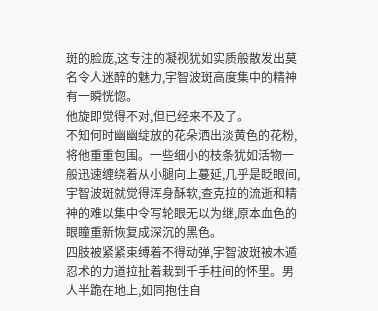斑的脸庞,这专注的凝视犹如实质般散发出莫名令人迷醉的魅力,宇智波斑高度集中的精神有一瞬恍惚。
他旋即觉得不对,但已经来不及了。
不知何时幽幽绽放的花朵洒出淡黄色的花粉,将他重重包围。一些细小的枝条犹如活物一般迅速缠绕着从小腿向上蔓延,几乎是眨眼间,宇智波斑就觉得浑身酥软,查克拉的流逝和精神的难以集中令写轮眼无以为继,原本血色的眼瞳重新恢复成深沉的黑色。
四肢被紧紧束缚着不得动弹,宇智波斑被木遁忍术的力道拉扯着栽到千手柱间的怀里。男人半跪在地上,如同抱住自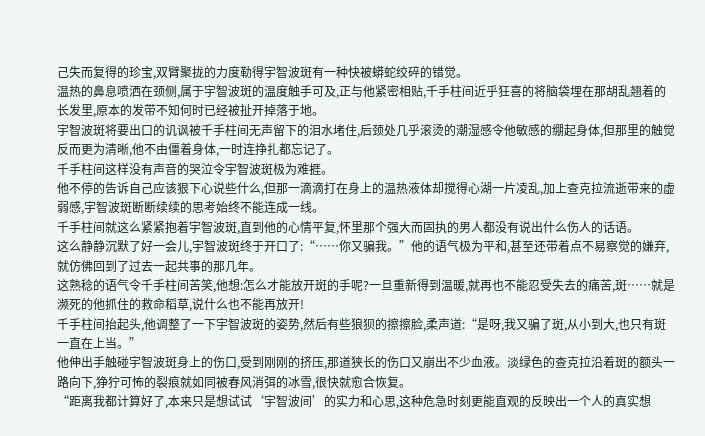己失而复得的珍宝,双臂聚拢的力度勒得宇智波斑有一种快被蟒蛇绞碎的错觉。
温热的鼻息喷洒在颈侧,属于宇智波斑的温度触手可及,正与他紧密相贴,千手柱间近乎狂喜的将脑袋埋在那胡乱翘着的长发里,原本的发带不知何时已经被扯开掉落于地。
宇智波斑将要出口的讥讽被千手柱间无声留下的泪水堵住,后颈处几乎滚烫的潮湿感令他敏感的绷起身体,但那里的触觉反而更为清晰,他不由僵着身体,一时连挣扎都忘记了。
千手柱间这样没有声音的哭泣令宇智波斑极为难捱。
他不停的告诉自己应该狠下心说些什么,但那一滴滴打在身上的温热液体却搅得心湖一片凌乱,加上查克拉流逝带来的虚弱感,宇智波斑断断续续的思考始终不能连成一线。
千手柱间就这么紧紧抱着宇智波斑,直到他的心情平复,怀里那个强大而固执的男人都没有说出什么伤人的话语。
这么静静沉默了好一会儿,宇智波斑终于开口了:“……你又骗我。”他的语气极为平和,甚至还带着点不易察觉的嫌弃,就仿佛回到了过去一起共事的那几年。
这熟稔的语气令千手柱间苦笑,他想:怎么才能放开斑的手呢?一旦重新得到温暖,就再也不能忍受失去的痛苦,斑……就是濒死的他抓住的救命稻草,说什么也不能再放开!
千手柱间抬起头,他调整了一下宇智波斑的姿势,然后有些狼狈的擦擦脸,柔声道:“是呀,我又骗了斑,从小到大,也只有斑一直在上当。”
他伸出手触碰宇智波斑身上的伤口,受到刚刚的挤压,那道狭长的伤口又崩出不少血液。淡绿色的查克拉沿着斑的额头一路向下,狰狞可怖的裂痕就如同被春风消弭的冰雪,很快就愈合恢复。
“距离我都计算好了,本来只是想试试‘宇智波间’的实力和心思,这种危急时刻更能直观的反映出一个人的真实想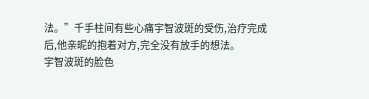法。”千手柱间有些心痛宇智波斑的受伤,治疗完成后,他亲昵的抱着对方,完全没有放手的想法。
宇智波斑的脸色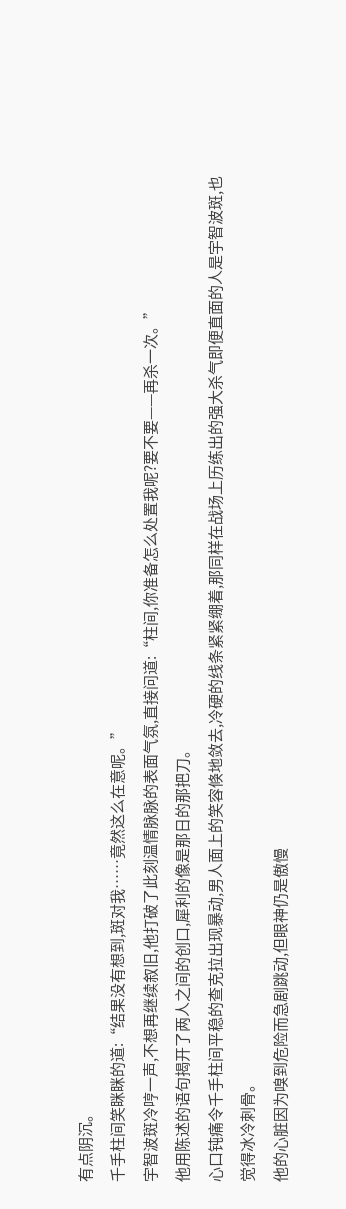有点阴沉。
千手柱间笑眯眯的道:“结果没有想到,斑对我……竟然这么在意呢。”
宇智波斑冷哼一声,不想再继续叙旧,他打破了此刻温情脉脉的表面气氛,直接问道:“柱间,你准备怎么处置我呢?要不要——再杀一次。”
他用陈述的语句揭开了两人之间的创口,犀利的像是那日的那把刀。
心口钝痛令千手柱间平稳的查克拉出现暴动,男人面上的笑容倏地敛去,冷硬的线条紧紧绷着,那同样在战场上历练出的强大杀气即便直面的人是宇智波斑,也觉得冰冷刺骨。
他的心脏因为嗅到危险而急剧跳动,但眼神仍是傲慢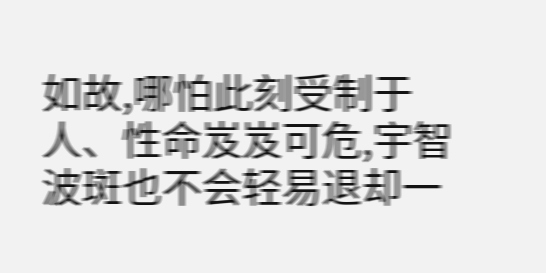如故,哪怕此刻受制于人、性命岌岌可危,宇智波斑也不会轻易退却一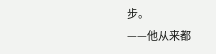步。
——他从来都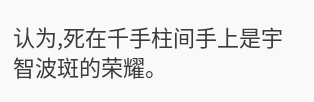认为,死在千手柱间手上是宇智波斑的荣耀。